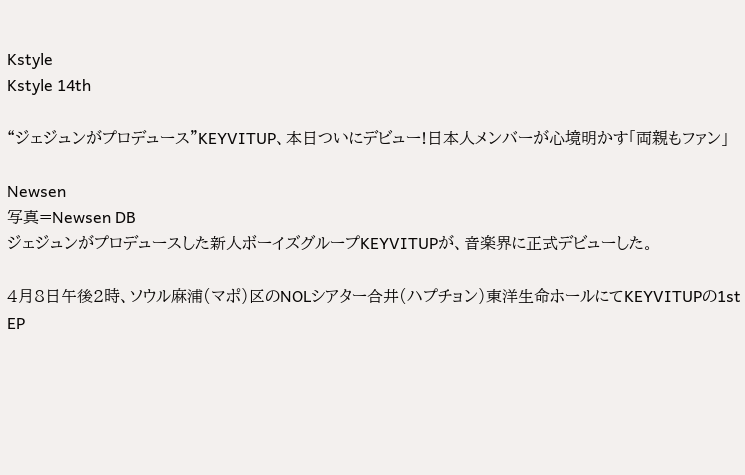Kstyle
Kstyle 14th

“ジェジュンがプロデュース”KEYVITUP、本日ついにデビュー!日本人メンバーが心境明かす「両親もファン」

Newsen
写真=Newsen DB
ジェジュンがプロデュースした新人ボーイズグループKEYVITUPが、音楽界に正式デビューした。

4月8日午後2時、ソウル麻浦(マポ)区のNOLシアター合井(ハプチョン)東洋生命ホールにてKEYVITUPの1st EP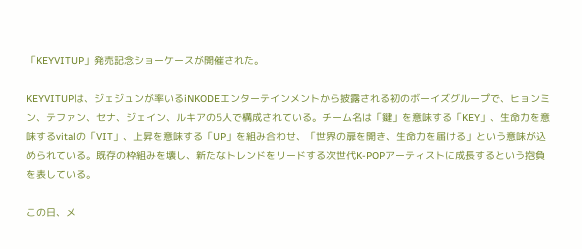「KEYVITUP」発売記念ショーケースが開催された。

KEYVITUPは、ジェジュンが率いるiNKODEエンターテインメントから披露される初のボーイズグループで、ヒョンミン、テファン、セナ、ジェイン、ルキアの5人で構成されている。チーム名は「鍵」を意味する「KEY」、生命力を意味するvitalの「VIT」、上昇を意味する「UP」を組み合わせ、「世界の扉を開き、生命力を届ける」という意味が込められている。既存の枠組みを壊し、新たなトレンドをリードする次世代K-POPアーティストに成長するという抱負を表している。

この日、メ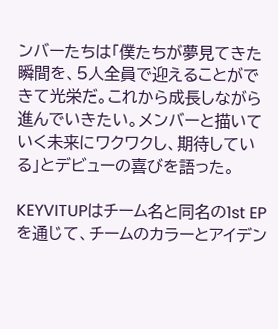ンバーたちは「僕たちが夢見てきた瞬間を、5人全員で迎えることができて光栄だ。これから成長しながら進んでいきたい。メンバーと描いていく未来にワクワクし、期待している」とデビューの喜びを語った。

KEYVITUPはチーム名と同名の1st EPを通じて、チームのカラーとアイデン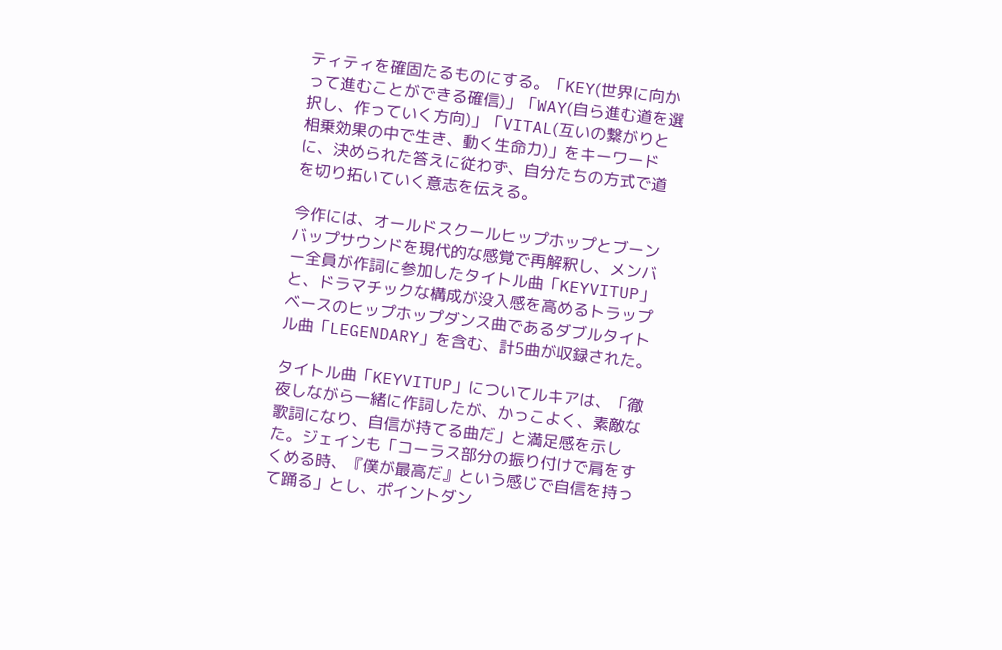ティティを確固たるものにする。「KEY(世界に向かって進むことができる確信)」「WAY(自ら進む道を選択し、作っていく方向)」「VITAL(互いの繋がりと相乗効果の中で生き、動く生命力)」をキーワードに、決められた答えに従わず、自分たちの方式で道を切り拓いていく意志を伝える。

今作には、オールドスクールヒップホップとブーンバップサウンドを現代的な感覚で再解釈し、メンバー全員が作詞に参加したタイトル曲「KEYVITUP」と、ドラマチックな構成が没入感を高めるトラップベースのヒップホップダンス曲であるダブルタイトル曲「LEGENDARY」を含む、計5曲が収録された。

タイトル曲「KEYVITUP」についてルキアは、「徹夜しながら一緒に作詞したが、かっこよく、素敵な歌詞になり、自信が持てる曲だ」と満足感を示した。ジェインも「コーラス部分の振り付けで肩をすくめる時、『僕が最高だ』という感じで自信を持って踊る」とし、ポイントダン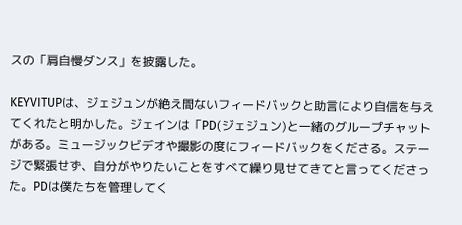スの「肩自慢ダンス」を披露した。

KEYVITUPは、ジェジュンが絶え間ないフィードバックと助言により自信を与えてくれたと明かした。ジェインは「PD(ジェジュン)と一緒のグループチャットがある。ミュージックビデオや撮影の度にフィードバックをくださる。ステージで緊張せず、自分がやりたいことをすべて繰り見せてきてと言ってくださった。PDは僕たちを管理してく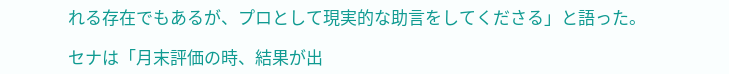れる存在でもあるが、プロとして現実的な助言をしてくださる」と語った。

セナは「月末評価の時、結果が出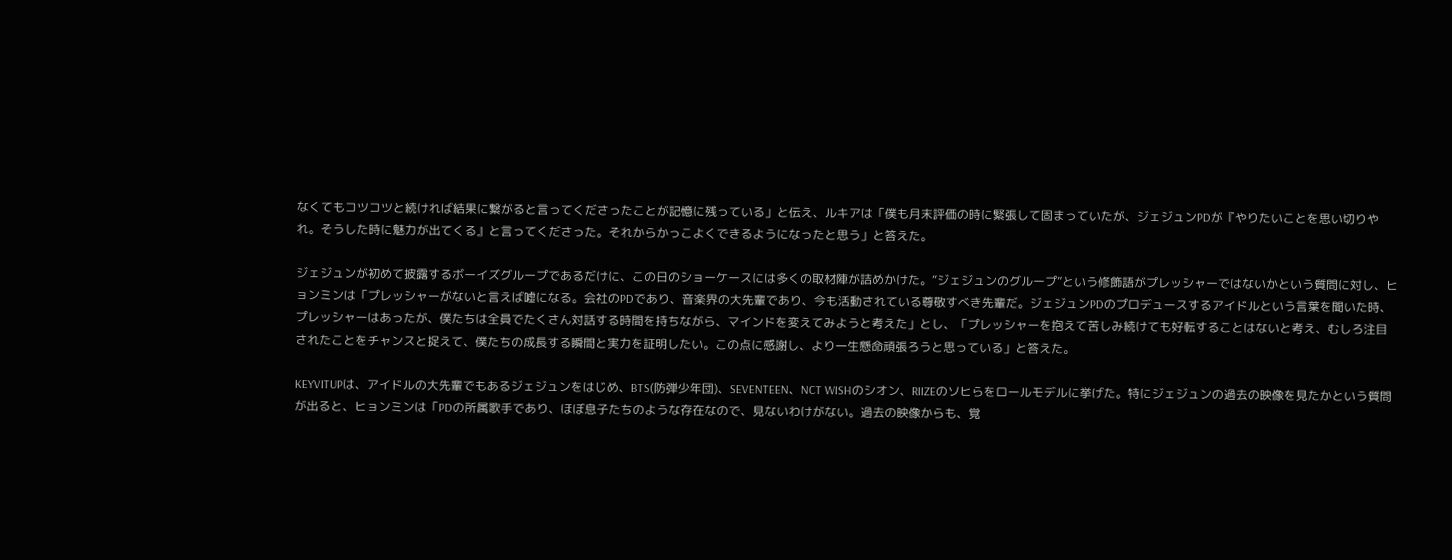なくてもコツコツと続ければ結果に繋がると言ってくださったことが記憶に残っている」と伝え、ルキアは「僕も月末評価の時に緊張して固まっていたが、ジェジュンPDが『やりたいことを思い切りやれ。そうした時に魅力が出てくる』と言ってくださった。それからかっこよくできるようになったと思う」と答えた。

ジェジュンが初めて披露するボーイズグループであるだけに、この日のショーケースには多くの取材陣が詰めかけた。“ジェジュンのグループ”という修飾語がプレッシャーではないかという質問に対し、ヒョンミンは「プレッシャーがないと言えば嘘になる。会社のPDであり、音楽界の大先輩であり、今も活動されている尊敬すべき先輩だ。ジェジュンPDのプロデュースするアイドルという言葉を聞いた時、プレッシャーはあったが、僕たちは全員でたくさん対話する時間を持ちながら、マインドを変えてみようと考えた」とし、「プレッシャーを抱えて苦しみ続けても好転することはないと考え、むしろ注目されたことをチャンスと捉えて、僕たちの成長する瞬間と実力を証明したい。この点に感謝し、より一生懸命頑張ろうと思っている」と答えた。

KEYVITUPは、アイドルの大先輩でもあるジェジュンをはじめ、BTS(防弾少年団)、SEVENTEEN、NCT WISHのシオン、RIIZEのソヒらをロールモデルに挙げた。特にジェジュンの過去の映像を見たかという質問が出ると、ヒョンミンは「PDの所属歌手であり、ほぼ息子たちのような存在なので、見ないわけがない。過去の映像からも、覚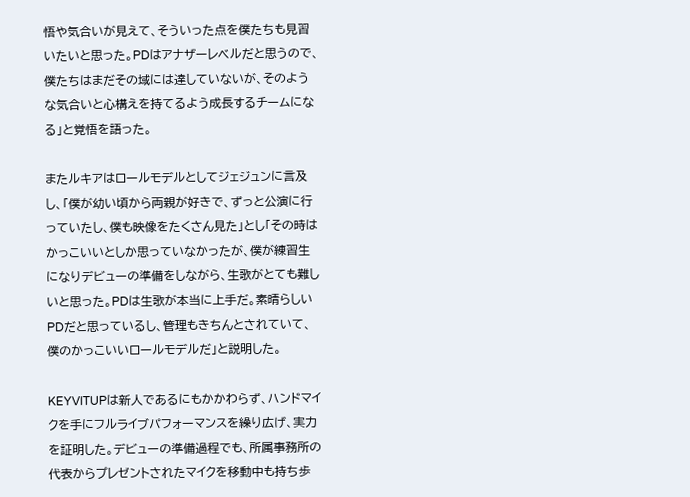悟や気合いが見えて、そういった点を僕たちも見習いたいと思った。PDはアナザーレベルだと思うので、僕たちはまだその域には達していないが、そのような気合いと心構えを持てるよう成長するチームになる」と覚悟を語った。

またルキアはロールモデルとしてジェジュンに言及し、「僕が幼い頃から両親が好きで、ずっと公演に行っていたし、僕も映像をたくさん見た」とし「その時はかっこいいとしか思っていなかったが、僕が練習生になりデビューの準備をしながら、生歌がとても難しいと思った。PDは生歌が本当に上手だ。素晴らしいPDだと思っているし、管理もきちんとされていて、僕のかっこいいロールモデルだ」と説明した。

KEYVITUPは新人であるにもかかわらず、ハンドマイクを手にフルライブパフォーマンスを繰り広げ、実力を証明した。デビューの準備過程でも、所属事務所の代表からプレゼントされたマイクを移動中も持ち歩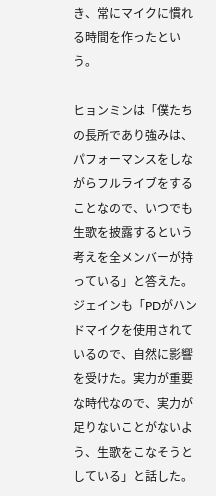き、常にマイクに慣れる時間を作ったという。

ヒョンミンは「僕たちの長所であり強みは、パフォーマンスをしながらフルライブをすることなので、いつでも生歌を披露するという考えを全メンバーが持っている」と答えた。ジェインも「PDがハンドマイクを使用されているので、自然に影響を受けた。実力が重要な時代なので、実力が足りないことがないよう、生歌をこなそうとしている」と話した。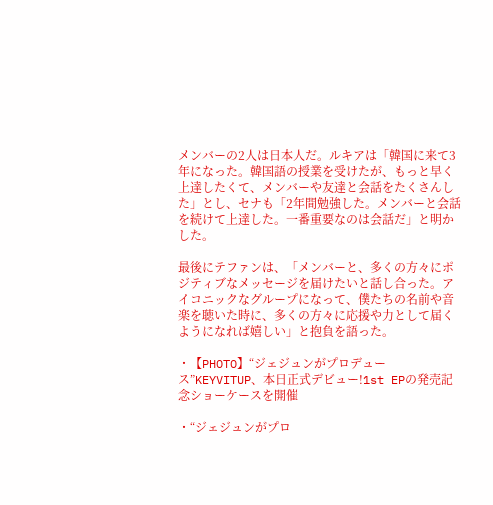メンバーの2人は日本人だ。ルキアは「韓国に来て3年になった。韓国語の授業を受けたが、もっと早く上達したくて、メンバーや友達と会話をたくさんした」とし、セナも「2年間勉強した。メンバーと会話を続けて上達した。一番重要なのは会話だ」と明かした。

最後にテファンは、「メンバーと、多くの方々にポジティブなメッセージを届けたいと話し合った。アイコニックなグループになって、僕たちの名前や音楽を聴いた時に、多くの方々に応援や力として届くようになれば嬉しい」と抱負を語った。

・【PHOTO】“ジェジュンがプロデュース”KEYVITUP、本日正式デビュー!1st EPの発売記念ショーケースを開催

・“ジェジュンがプロ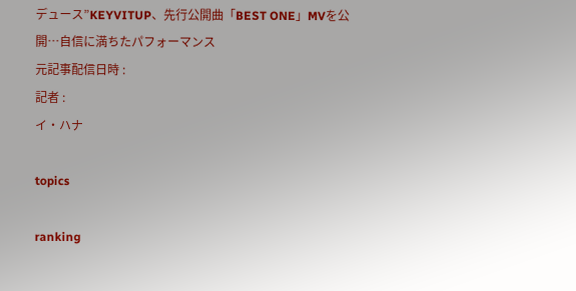デュース”KEYVITUP、先行公開曲「BEST ONE」MVを公開…自信に満ちたパフォーマンス
元記事配信日時 :
記者 :
イ・ハナ

topics

ranking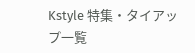Kstyle 特集・タイアップ一覧